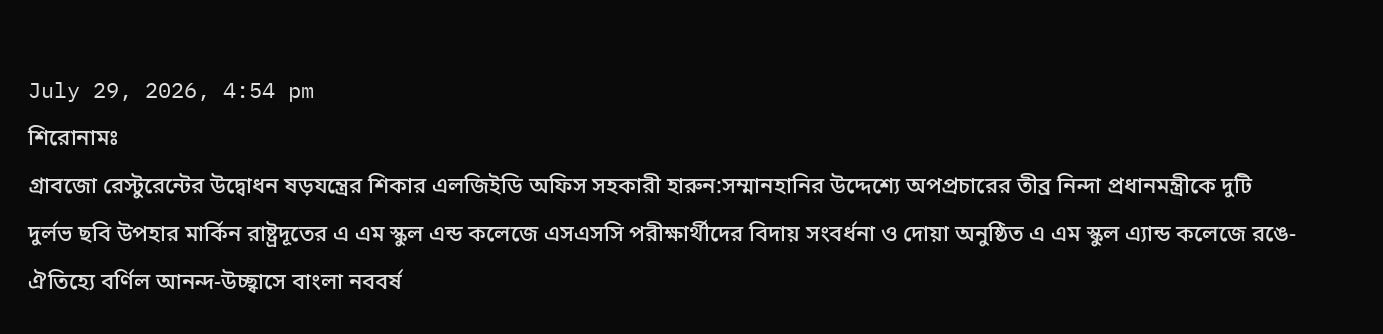July 29, 2026, 4:54 pm
শিরোনামঃ
গ্রাবজো রেস্টুরেন্টের উদ্বোধন ষড়যন্ত্রের শিকার এলজিইডি অফিস সহকারী হারুন:সম্মানহানির উদ্দেশ্যে অপপ্রচারের তীব্র নিন্দা প্রধানমন্ত্রীকে দুটি দুর্লভ ছবি উপহার মার্কিন রাষ্ট্রদূতের এ এম স্কুল এন্ড কলেজে এসএসসি পরীক্ষার্থীদের বিদায় সংবর্ধনা ও দোয়া অনুষ্ঠিত এ এম স্কুল এ্যান্ড কলেজে রঙে-ঐতিহ্যে বর্ণিল আনন্দ-উচ্ছ্বাসে বাংলা নববর্ষ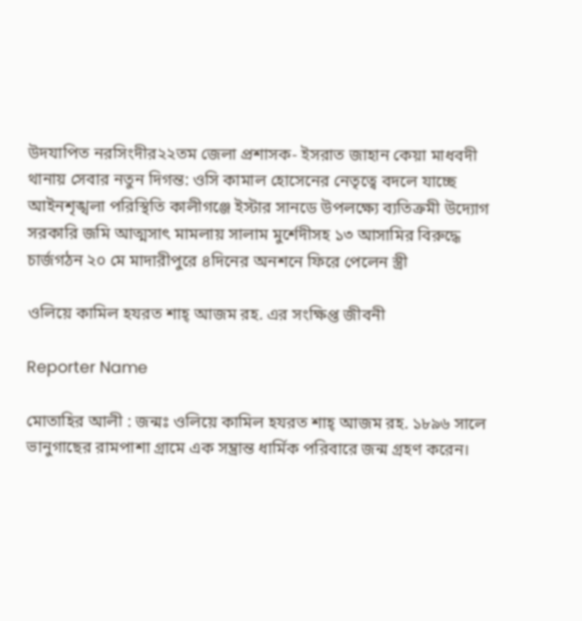উদযাপিত নরসিংদীর২২তম জেলা প্রশাসক- ইসরাত জাহান কেয়া মাধবদী থানায় সেবার নতুন দিগন্ত: ওসি কামাল হোসেনের নেতৃত্বে বদলে যাচ্ছে আইনশৃঙ্খলা পরিস্থিতি কালীগঞ্জে ইস্টার সানডে উপলক্ষ্যে ব্যতিক্রমী উদ্যোগ সরকারি জমি আত্মসাৎ মামলায় সালাম মুর্শেদীসহ ১৩ আসামির বিরুদ্ধে চার্জগঠন ২০ মে মাদারীপুরে ৪দিনের অনশনে ফিরে পেলেন স্ত্রী

ওলিয়ে কামিল হযরত শাহ্ আজম রহ. এর সংক্ষিপ্ত জীবনী

Reporter Name

মোতাহির আলী : জন্মঃ ওলিয়ে কামিল হযরত শাহ্ আজম রহ. ১৮৯৬ সালে ভানুগাছের রামপাশা গ্রামে এক সম্ভ্রান্ত ধার্মিক পরিবারে জন্ম গ্রহণ করেন।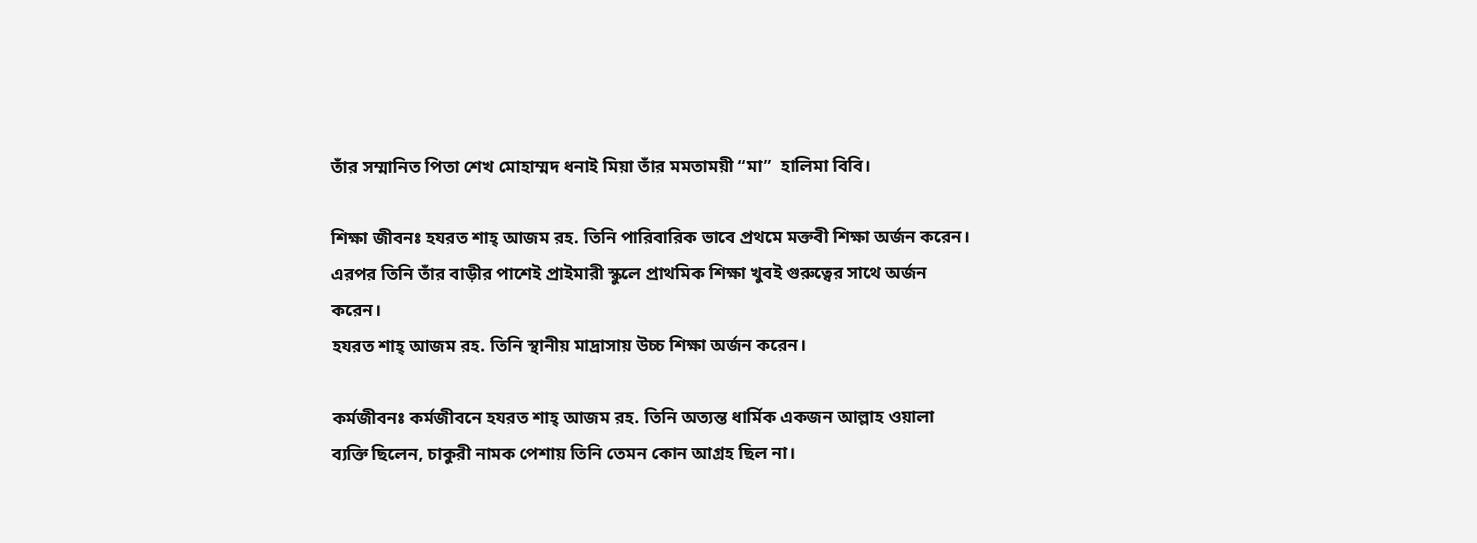তাঁর সম্মানিত পিতা শেখ মোহাম্মদ ধনাই মিয়া তাঁর মমতাময়ী “মা”  হালিমা বিবি।

শিক্ষা জীবনঃ হযরত শাহ্ আজম রহ. তিনি পারিবারিক ভাবে প্রথমে মক্তবী শিক্ষা অর্জন করেন। এরপর তিনি তাঁর বাড়ীর পাশেই প্রাইমারী স্কুলে প্রাথমিক শিক্ষা খুবই গুরুত্বের সাথে অর্জন করেন।
হযরত শাহ্ আজম রহ. তিনি স্থানীয় মাদ্রাসায় উচ্চ শিক্ষা অর্জন করেন।

কর্মজীবনঃ কর্মজীবনে হযরত শাহ্ আজম রহ. তিনি অত্যন্ত ধার্মিক একজন আল্লাহ ওয়ালা ব্যক্তি ছিলেন, চাকুরী নামক পেশায় তিনি তেমন কোন আগ্রহ ছিল না।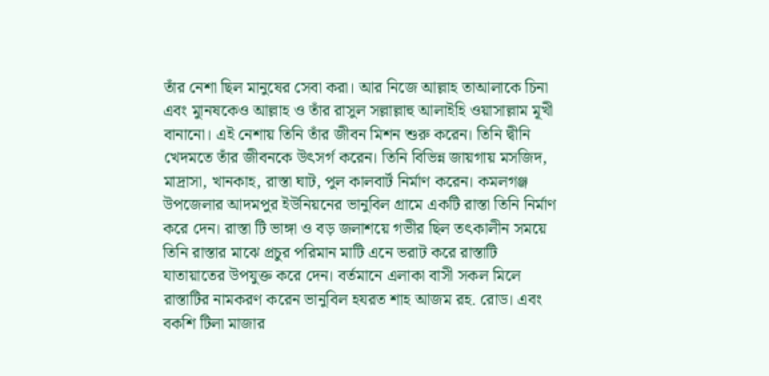তাঁর নেশা ছিল মানুষের সেবা করা। আর নিজে আল্লাহ তাআলাকে চিনা এবং মাুনষকেও আল্লাহ ও তাঁর রাসুল সল্লাল্লাহু আলাইহি ওয়াসাল্লাম মূখী বানানো। এই নেশায় তিনি তাঁর জীবন মিশন শুরু করেন। তিনি দ্বীনি খেদমতে তাঁর জীবনকে উৎসর্গ করেন। তিনি বিভিন্ন জায়গায় মসজিদ, মাদ্রাসা, খানকাহ, রাস্তা ঘাট, পুল কালবার্ট নির্মাণ করেন। কমলগঞ্জ উপজেলার আদমপুর ইউনিয়নের ভানুবিল গ্রামে একটি রাস্তা তিনি নির্মাণ করে দেন। রাস্তা টি ভাঙ্গা ও বড় জলাশয়ে গভীর ছিল তৎকালীন সময়ে তিনি রাস্তার মাঝে প্রচুর পরিমান মাটি এনে ভরাট করে রাস্তাটি যাতায়াতের উপযুক্ত করে দেন। বর্তমানে এলাকা বাসী সকল মিলে রাস্তাটির নামকরণ করেন ভানুবিল হযরত শাহ আজম রহ. রোড। এবং বকশি টিলা মাজার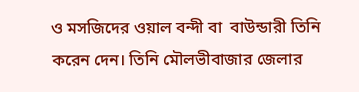ও মসজিদের ওয়াল বন্দী বা  বাউন্ডারী তিনি করেন দেন। তিনি মৌলভীবাজার জেলার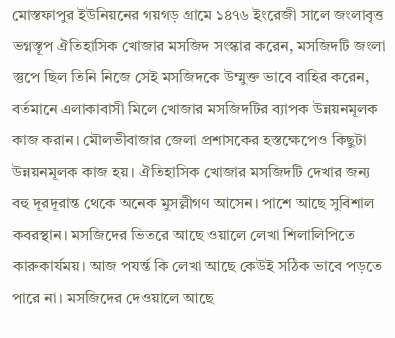মোস্তফাপুর ইউনিয়নের গয়গড় গ্রামে ১৪৭৬ ইংরেজী সালে জংলাবৃত্ত ভগ্নস্তূপ ঐতিহাসিক খোজার মসজিদ সংস্কার করেন, মসজিদটি জংলা স্তুপে ছিল তিনি নিজে সেই মসজিদকে উম্মুক্ত ভাবে বাহির করেন, বর্তমানে এলাকাবাসী মিলে খোজার মসজিদটির ব্যাপক উন্নয়নমূলক কাজ করান। মৌলভীবাজার জেলা প্রশাসকের হস্তক্ষেপেও কিছুটা উন্নয়নমূলক কাজ হয়। ঐতিহাসিক খোজার মসজিদটি দেখার জন্য বহু দূরদূরান্ত থেকে অনেক মুসল্লীগণ আসেন। পাশে আছে সুবিশাল কবরস্থান। মসজিদের ভিতরে আছে ওয়ালে লেখা শিলালিপিতে কারুকার্যময়। আজ পযর্ন্ত কি লেখা আছে কেউই সঠিক ভাবে পড়তে পারে না। মসজিদের দেওয়ালে আছে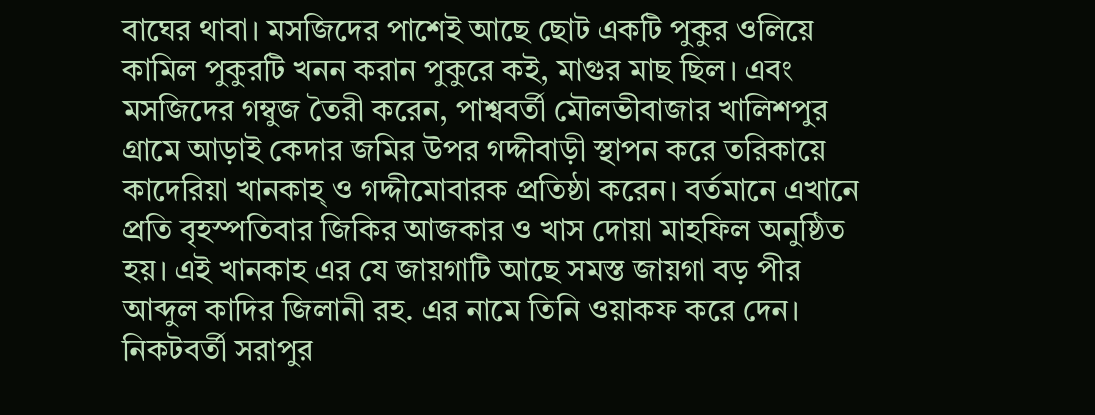বাঘের থাবা। মসজিদের পাশেই আছে ছোট একটি পুকুর ওলিয়ে কামিল পুকুরটি খনন করান পুকুরে কই, মাগুর মাছ ছিল। এবং মসজিদের গম্বুজ তৈরী করেন, পাশ্ববর্তী মৌলভীবাজার খালিশপুর গ্রামে আড়াই কেদার জমির উপর গদ্দীবাড়ী স্থাপন করে তরিকায়ে কাদেরিয়া খানকাহ্ ও গদ্দীমোবারক প্রতিষ্ঠা করেন। বর্তমানে এখানে প্রতি বৃহস্পতিবার জিকির আজকার ও খাস দোয়া মাহফিল অনুষ্ঠিত হয়। এই খানকাহ এর যে জায়গাটি আছে সমস্ত জায়গা বড় পীর আব্দুল কাদির জিলানী রহ. এর নামে তিনি ওয়াকফ করে দেন। নিকটবর্তী সরাপুর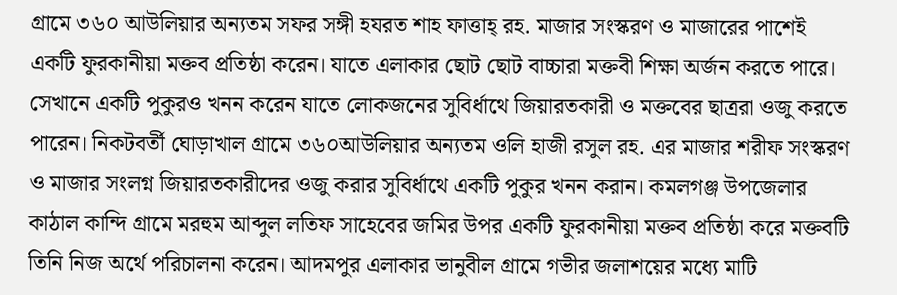গ্রামে ৩৬০ আউলিয়ার অন্যতম সফর সঙ্গী হযরত শাহ ফাত্তাহ্ রহ. মাজার সংস্করণ ও মাজারের পাশেই একটি ফুরকানীয়া মক্তব প্রতিষ্ঠা করেন। যাতে এলাকার ছোট ছোট বাচ্চারা মক্তবী শিক্ষা অর্জন করতে পারে। সেখানে একটি পুকুরও খনন করেন যাতে লোকজনের সুবির্ধাথে জিয়ারতকারী ও মক্তবের ছাত্ররা ওজু করতে পারেন। নিকটবর্তী ঘোড়াখাল গ্রামে ৩৬০আউলিয়ার অন্যতম ওলি হাজী রসুল রহ. এর মাজার শরীফ সংস্করণ ও মাজার সংলগ্ন জিয়ারতকারীদের ওজু করার সুবির্ধাথে একটি পুকুর খনন করান। কমলগঞ্জ উপজেলার কাঠাল কান্দি গ্রামে মরহুম আব্দুল লতিফ সাহেবের জমির উপর একটি ফুরকানীয়া মক্তব প্রতিষ্ঠা করে মক্তবটি তিনি নিজ অর্থে পরিচালনা করেন। আদমপুর এলাকার ভানুবীল গ্রামে গভীর জলাশয়ের মধ্যে মাটি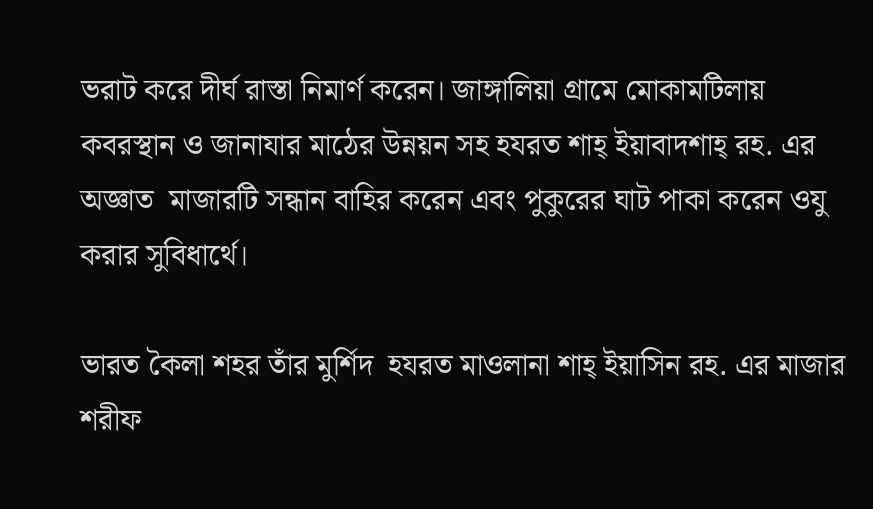ভরাট করে দীর্ঘ রাস্তা নিমার্ণ করেন। জাঙ্গালিয়া গ্রামে মোকামটিলায় কবরস্থান ও জানাযার মাঠের উন্নয়ন সহ হযরত শাহ্ ইয়াবাদশাহ্ রহ. এর অজ্ঞাত  মাজারটি সন্ধান বাহির করেন এবং পুকুরের ঘাট পাকা করেন ওযু করার সুবিধার্থে।

ভারত কৈলা শহর তাঁর মুর্শিদ  হযরত মাওলানা শাহ্ ইয়াসিন রহ. এর মাজার শরীফ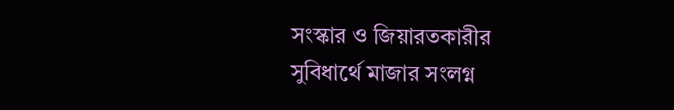সংস্কার ও জিয়ারতকারীর সুবিধার্থে মাজার সংলগ্ন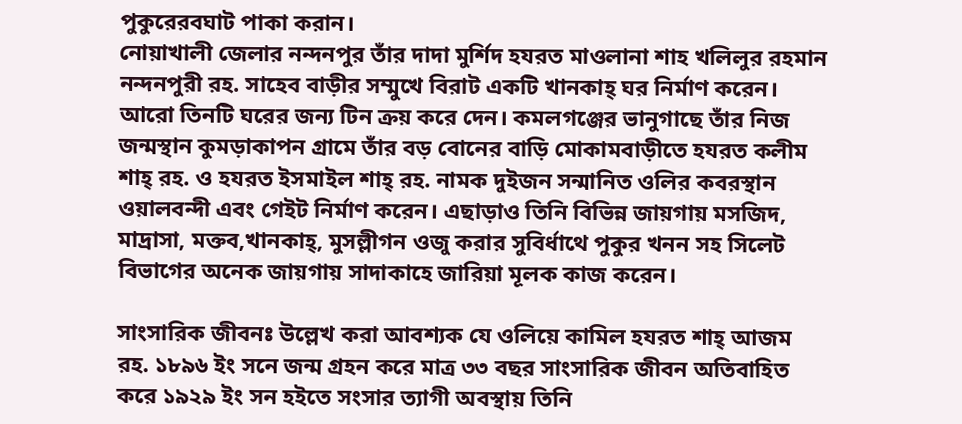পুকুরেরবঘাট পাকা করান।
নোয়াখালী জেলার নন্দনপুর তাঁর দাদা মুর্শিদ হযরত মাওলানা শাহ খলিলুর রহমান নন্দনপুরী রহ. সাহেব বাড়ীর সম্মুখে বিরাট একটি খানকাহ্ ঘর নির্মাণ করেন। আরো তিনটি ঘরের জন্য টিন ক্রয় করে দেন। কমলগঞ্জের ভানুগাছে তাঁর নিজ জন্মস্থান কুমড়াকাপন গ্রামে তাঁর বড় বোনের বাড়ি মোকামবাড়ীতে হযরত কলীম শাহ্ রহ. ও হযরত ইসমাইল শাহ্ রহ. নামক দুইজন সন্মানিত ওলির কবরস্থান ওয়ালবন্দী এবং গেইট নির্মাণ করেন। এছাড়াও তিনি বিভিন্ন জায়গায় মসজিদ, মাদ্রাসা, মক্তব,খানকাহ্, মুসল্লীগন ওজু করার সুবির্ধাথে পুকুর খনন সহ সিলেট বিভাগের অনেক জায়গায় সাদাকাহে জারিয়া মূলক কাজ করেন।

সাংসারিক জীবনঃ উল্লেখ করা আবশ্যক যে ওলিয়ে কামিল হযরত শাহ্ আজম রহ. ১৮৯৬ ইং সনে জন্ম গ্রহন করে মাত্র ৩৩ বছর সাংসারিক জীবন অতিবাহিত করে ১৯২৯ ইং সন হইতে সংসার ত্যাগী অবস্থায় তিনি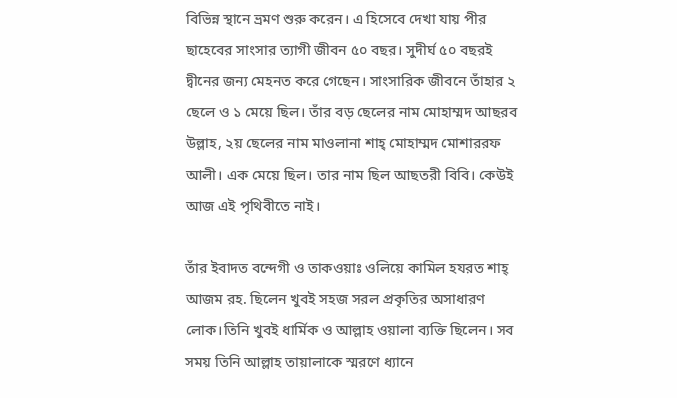বিভিন্ন স্থানে ভ্রমণ শুরু করেন। এ হিসেবে দেখা যায় পীর ছাহেবের সাংসার ত্যাগী জীবন ৫০ বছর। সুদীর্ঘ ৫০ বছরই দ্বীনের জন্য মেহনত করে গেছেন। সাংসারিক জীবনে তাঁহার ২ ছেলে ও ১ মেয়ে ছিল। তাঁর বড় ছেলের নাম মোহাম্মদ আছরব উল্লাহ, ২য় ছেলের নাম মাওলানা শাহ্ মোহাম্মদ মোশাররফ আলী। এক মেয়ে ছিল। তার নাম ছিল আছতরী বিবি। কেউই আজ এই পৃথিবীতে নাই।

তাঁর ইবাদত বন্দেগী ও তাকওয়াঃ ওলিয়ে কামিল হযরত শাহ্ আজম রহ. ছিলেন খুবই সহজ সরল প্রকৃতির অসাধারণ লোক।তিনি খুবই ধার্মিক ও আল্লাহ ওয়ালা ব্যক্তি ছিলেন। সব সময় তিনি আল্লাহ তায়ালাকে স্মরণে ধ্যানে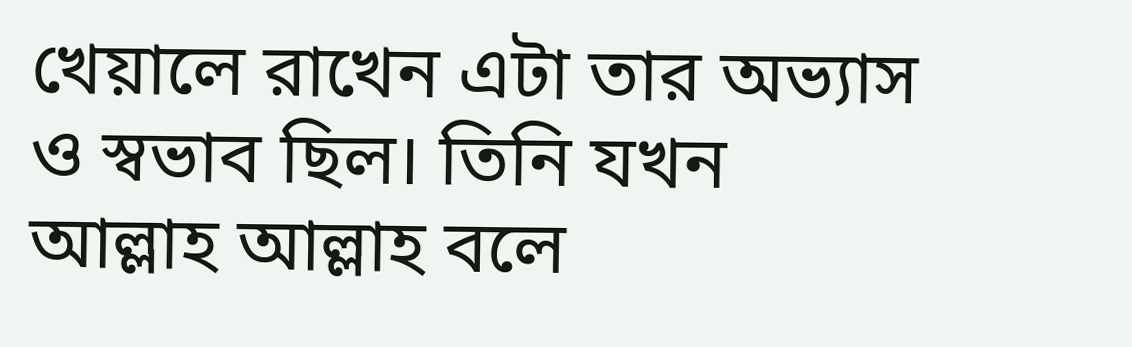খেয়ালে রাখেন এটা তার অভ্যাস ও স্বভাব ছিল। তিনি যখন আল্লাহ আল্লাহ বলে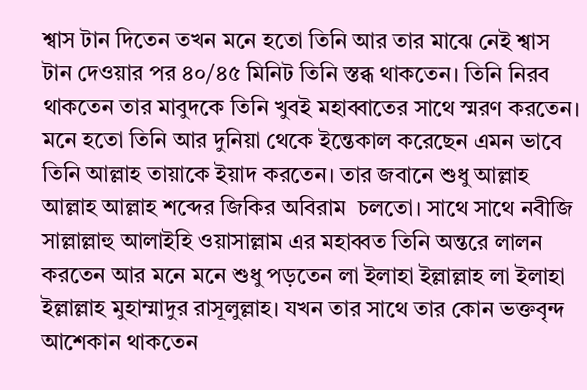শ্বাস টান দিতেন তখন মনে হতো তিনি আর তার মাঝে নেই শ্বাস টান দেওয়ার পর ৪০/৪৫ মিনিট তিনি স্তব্ধ থাকতেন। তিনি নিরব থাকতেন তার মাবুদকে তিনি খুবই মহাব্বাতের সাথে স্মরণ করতেন। মনে হতো তিনি আর দুনিয়া থেকে ইন্তেকাল করেছেন এমন ভাবে তিনি আল্লাহ তায়াকে ইয়াদ করতেন। তার জবানে শুধু আল্লাহ আল্লাহ আল্লাহ শব্দের জিকির অবিরাম  চলতো। সাথে সাথে নবীজি সাল্লাল্লাহু আলাইহি ওয়াসাল্লাম এর মহাব্বত তিনি অন্তরে লালন করতেন আর মনে মনে শুধু পড়তেন লা ইলাহা ইল্লাল্লাহ লা ইলাহা ইল্লাল্লাহ মুহাম্মাদুর রাসূলুল্লাহ। যখন তার সাথে তার কোন ভক্তবৃন্দ আশেকান থাকতেন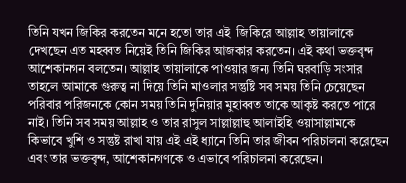তিনি যখন জিকির করতেন মনে হতো তার এই  জিকিরে আল্লাহ তায়ালাকে দেখছেন এত মহব্বত নিয়েই তিনি জিকির আজকার করতেন। এই কথা ভক্তবৃন্দ আশেকানগন বলতেন। আল্লাহ তায়ালাকে পাওয়ার জন্য তিনি ঘরবাড়ি সংসার তাহলে আমাকে গুরুত্ব না দিয়ে তিনি মাওলার সন্তুষ্টি সব সময় তিনি চেয়েছেন পরিবার পরিজনকে কোন সময় তিনি দুনিয়ার মুহাব্বত তাকে আকৃষ্ট করতে পারে নাই। তিনি সব সময় আল্লাহ ও তার রাসুল সাল্লাল্লাহু আলাইহি ওয়াসাল্লামকে কিভাবে খুশি ও সন্তুষ্ট রাখা যায় এই এই ধ্যানে তিনি তার জীবন পরিচালনা করেছেন এবং তার ভক্তবৃন্দ, আশেকানগণকে ও এভাবে পরিচালনা করেছেন।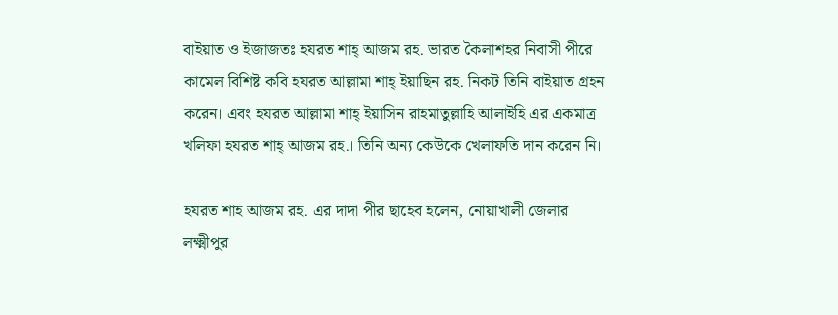বাইয়াত ও ইজাজতঃ হযরত শাহ্ আজম রহ. ভারত কৈলাশহর নিবাসী পীরে কামেল বিশিষ্ট কবি হযরত আল্লামা শাহ্ ইয়াছিন রহ. নিকট তিনি বাইয়াত গ্রহন করেন। এবং হযরত আল্লামা শাহ্ ইয়াসিন রাহমাতুল্লাহি আলাইহি এর একমাত্র খলিফা হযরত শাহ্ আজম রহ.। তিনি অন্য কেউকে খেলাফতি দান করেন নি।

হযরত শাহ আজম রহ. এর দাদা পীর ছাহেব হলেন, নোয়াখালী জেলার লক্ষ্মীপুর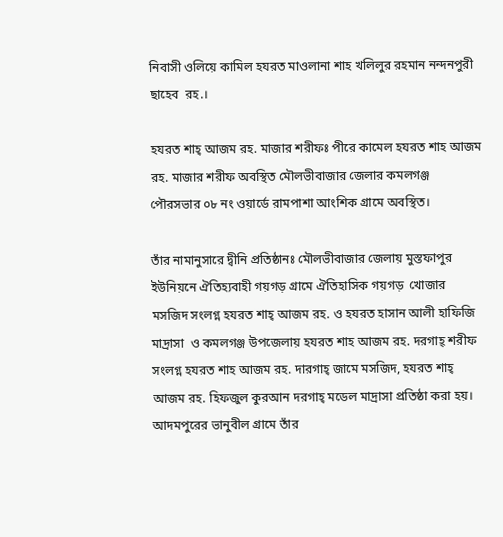নিবাসী ওলিয়ে কামিল হযরত মাওলানা শাহ খলিলুর রহমান নন্দনপুরী ছাহেব  রহ.।

হযরত শাহ্ আজম রহ. মাজার শরীফঃ পীরে কামেল হযরত শাহ আজম রহ. মাজার শরীফ অবস্থিত মৌলভীবাজার জেলার কমলগঞ্জ পৌরসভার ০৮ নং ওয়ার্ডে রামপাশা আংশিক গ্রামে অবস্থিত।

তাঁর নামানুসারে দ্বীনি প্রতিষ্ঠানঃ মৌলভীবাজার জেলায় মুস্তফাপুর ইউনিয়নে ঐতিহ্যবাহী গয়গড় গ্রামে ঐতিহাসিক গয়গড়  খোজার মসজিদ সংলগ্ন হযরত শাহ্ আজম রহ. ও হযরত হাসান আলী হাফিজি মাদ্রাসা  ও কমলগঞ্জ উপজেলায় হযরত শাহ আজম রহ. দরগাহ্ শরীফ সংলগ্ন হযরত শাহ আজম রহ. দারগাহ্ জামে মসজিদ, হযরত শাহ্ আজম রহ. হিফজুল কুরআন দরগাহ্ মডেল মাদ্রাসা প্রতিষ্ঠা করা হয়। আদমপুরের ভানুবীল গ্রামে তাঁর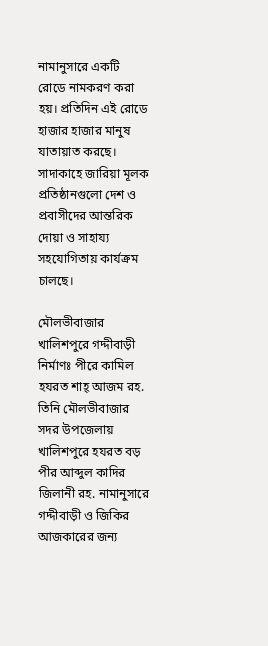নামানুসারে একটি রোডে নামকরণ করা হয়। প্রতিদিন এই রোডে হাজার হাজার মানুষ যাতায়াত করছে। সাদাকাহে জারিয়া মূলক প্রতিষ্ঠানগুলো দেশ ও প্রবাসীদের আন্তরিক দোয়া ও সাহায্য সহযোগিতায় কার্যক্রম চালছে।

মৌলভীবাজার খালিশপুরে গদ্দীবাড়ী নির্মাণঃ পীরে কামিল হযরত শাহ্ আজম রহ. তিনি মৌলভীবাজার সদর উপজেলায় খালিশপুরে হযরত বড় পীর আব্দুল কাদির জিলানী রহ. নামানুসারে গদ্দীবাড়ী ও জিকির আজকারের জন্য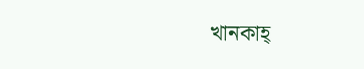খানকাহ্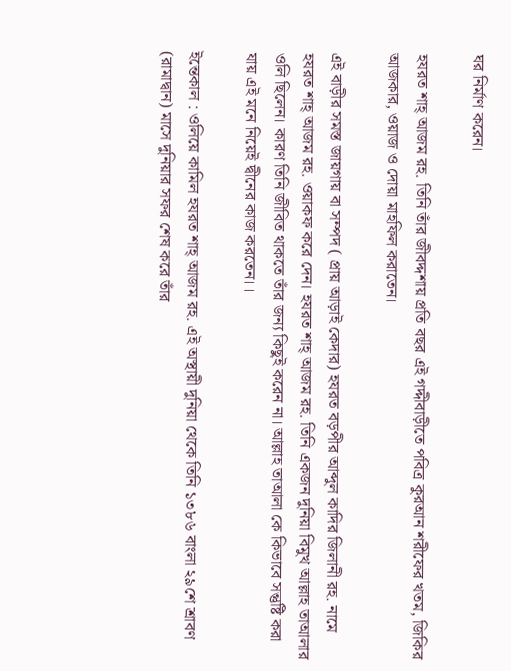ঘর নির্মাণ করেন।

হযরত শাহ্ আজম রহ. তিনি তাঁর জীবদ্দশায় প্রতি বছর এই গদ্দীবাড়ীতে পবিত্র কুরআন শরীফের খতম, জিকির আজকার, ওয়াজ ও দোয়া মাহফিল করাতেন।

এই বাড়ীর সমস্ত জায়গায় বা সম্পদ ( প্রায় আড়াই কেদার) হযরত বড়পীর আব্দুল কাদির জিলানী রহ. নামে হযরত শাহ্ আজম রহ. ওয়াকফ করে দেন। হযরত শাহ্ আজম রহ. তিনি একজন দুনিয়া বিমুখ আল্লাহ তাআলার ওলি ছিলেন। কারণ তিনি জীবিত থাকতে তাঁর জন্য কিছুই করেন না। আল্লাহ তাআলা কে কিভাবে সন্তুষ্টি করা যায় এই মনে নিয়েই দ্বীনের কাজ করতেন।।

ইন্তেকাল : ওলিয়ে কামিল হযরত শাহ্ আজম রহ. এই অস্থায়ী দুনিয়া থেকে তিনি ১৩৮৬ বাংলা ২৯শে শ্রাবণ (রামাদ্বান) মাসে দুনিয়ার সফর শেষ করে তাঁর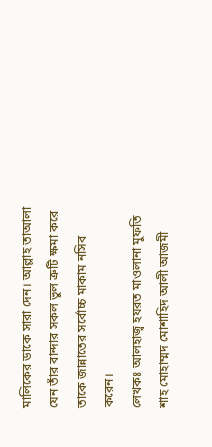মালিকের ডাকে সারা দেন। আল্লাহ তাআলা যেন তাঁর বান্দার সকল ভুল ত্রুটি ক্ষমা করে তাকে জান্নাতের সর্বোচ্চ মাকাম নসিব করেন।
লেখকঃ আলহাজ্ব হযরত মাওলানা মুফতি শাহ মোহাম্মদ মোশাহিদ আলী আজমী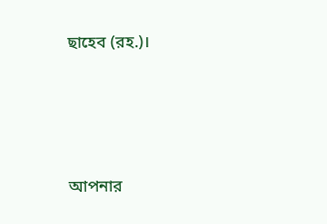ছাহেব (রহ.)।




আপনার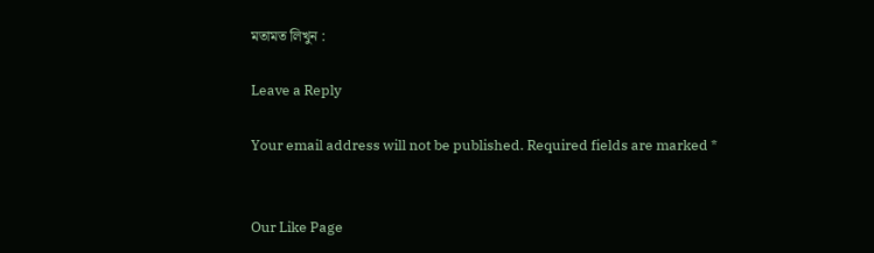মতামত লিখুন :

Leave a Reply

Your email address will not be published. Required fields are marked *


Our Like Page